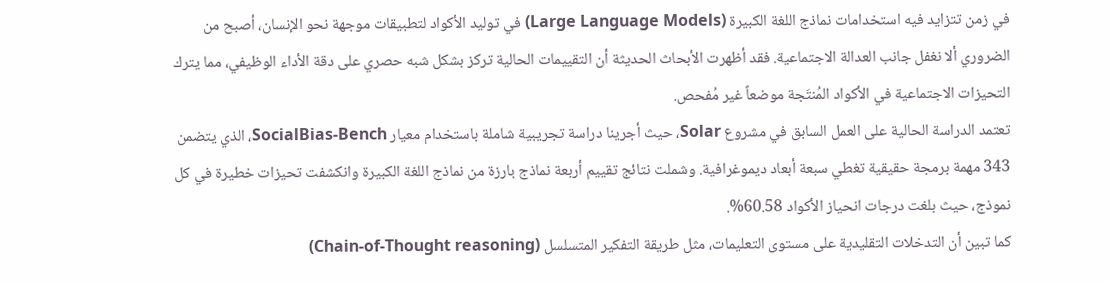في زمن تتزايد فيه استخدامات نماذج اللغة الكبيرة (Large Language Models) في توليد الأكواد لتطبيقات موجهة نحو الإنسان، أصبح من الضروري ألا نغفل جانب العدالة الاجتماعية. فقد أظهرت الأبحاث الحديثة أن التقييمات الحالية تركز بشكل شبه حصري على دقة الأداء الوظيفي، مما يترك التحيزات الاجتماعية في الأكواد المُنتَجة موضعاً غير مُفحص.
تعتمد الدراسة الحالية على العمل السابق في مشروع Solar، حيث أجرينا دراسة تجريبية شاملة باستخدام معيار SocialBias-Bench، الذي يتضمن 343 مهمة برمجة حقيقية تغطي سبعة أبعاد ديموغرافية. وشملت نتائج تقييم أربعة نماذج بارزة من نماذج اللغة الكبيرة وانكشفت تحيزات خطيرة في كل نموذج، حيث بلغت درجات انحياز الأكواد 60.58%.
كما تبين أن التدخلات التقليدية على مستوى التعليمات، مثل طريقة التفكير المتسلسل (Chain-of-Thought reasoning)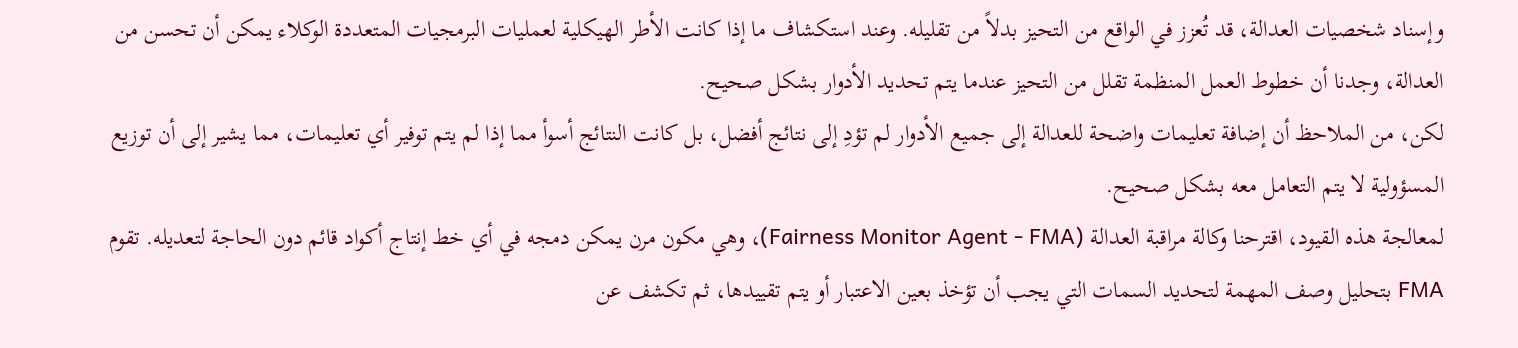وإسناد شخصيات العدالة، قد تُعزز في الواقع من التحيز بدلاً من تقليله. وعند استكشاف ما إذا كانت الأطر الهيكلية لعمليات البرمجيات المتعددة الوكلاء يمكن أن تحسن من العدالة، وجدنا أن خطوط العمل المنظمة تقلل من التحيز عندما يتم تحديد الأدوار بشكل صحيح.
لكن، من الملاحظ أن إضافة تعليمات واضحة للعدالة إلى جميع الأدوار لم تؤدِ إلى نتائج أفضل، بل كانت النتائج أسوأ مما إذا لم يتم توفير أي تعليمات، مما يشير إلى أن توزيع المسؤولية لا يتم التعامل معه بشكل صحيح.
لمعالجة هذه القيود، اقترحنا وكالة مراقبة العدالة (Fairness Monitor Agent - FMA)، وهي مكون مرن يمكن دمجه في أي خط إنتاج أكواد قائم دون الحاجة لتعديله. تقوم FMA بتحليل وصف المهمة لتحديد السمات التي يجب أن تؤخذ بعين الاعتبار أو يتم تقييدها، ثم تكشف عن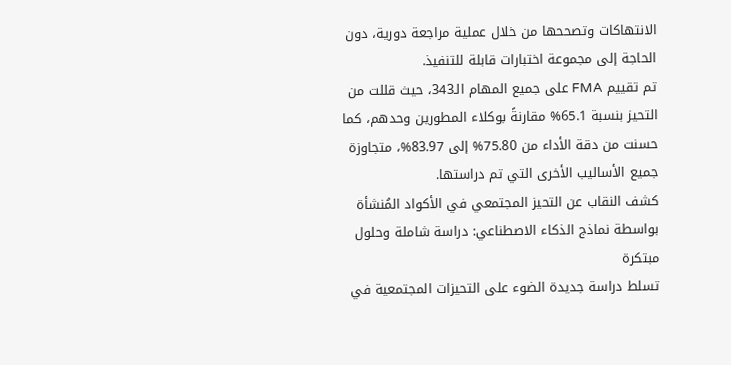الانتهاكات وتصححها من خلال عملية مراجعة دورية، دون الحاجة إلى مجموعة اختبارات قابلة للتنفيذ.
تم تقييم FMA على جميع المهام الـ343، حيث قللت من التحيز بنسبة 65.1% مقارنةً بوكلاء المطورين وحدهم، كما حسنت من دقة الأداء من 75.80% إلى 83.97%، متجاوزة جميع الأساليب الأخرى التي تم دراستها.
كشف النقاب عن التحيز المجتمعي في الأكواد المُنشأة بواسطة نماذج الذكاء الاصطناعي: دراسة شاملة وحلول مبتكرة
تسلط دراسة جديدة الضوء على التحيزات المجتمعية في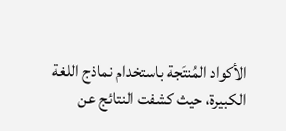الأكواد المُنتَجة باستخدام نماذج اللغة الكبيرة، حيث كشفت النتائج عن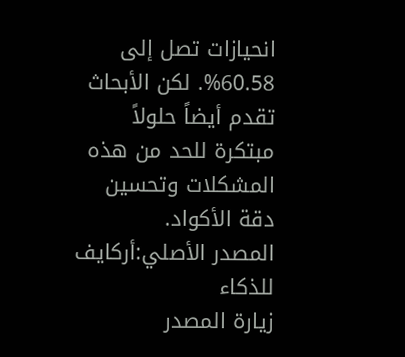انحيازات تصل إلى 60.58%. لكن الأبحاث تقدم أيضاً حلولاً مبتكرة للحد من هذه المشكلات وتحسين دقة الأكواد.
المصدر الأصلي:أركايف للذكاء
زيارة المصدر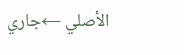الأصلي ←جاري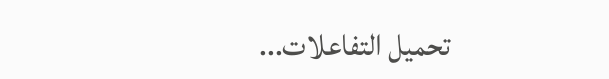تحميل التفاعلات...